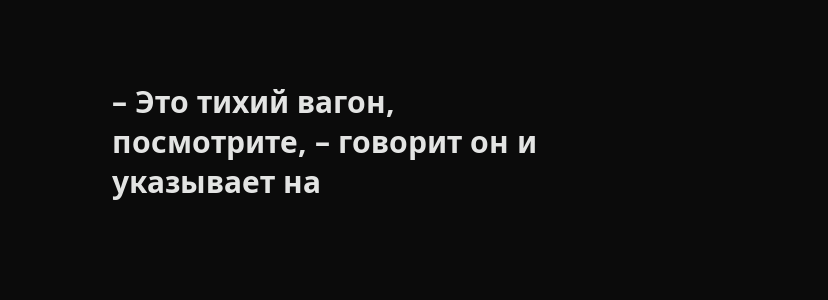– Это тихий вагон, посмотрите, – говорит он и указывает на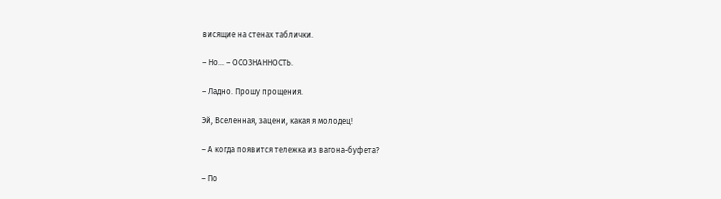висящие на стенах таблички.

– Но… – ОСОЗНАННОСТЬ.

– Ладно. Прошу прощения.

Эй, Вселенная, зацени, какая я молодец!

– А когда появится тележка из вагона-буфета?

– По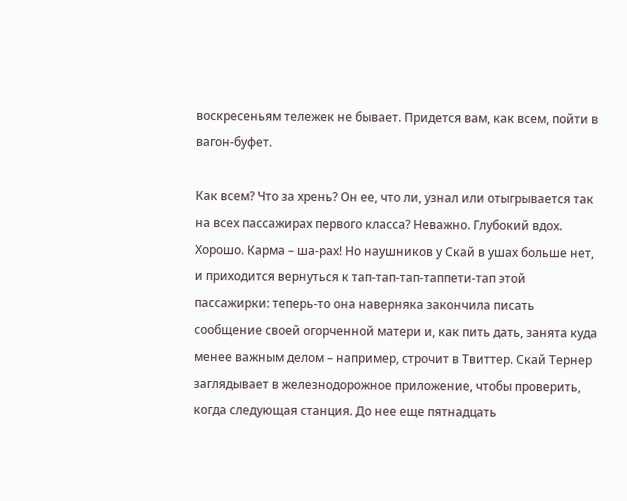воскресеньям тележек не бывает. Придется вам, как всем, пойти в вагон-буфет.

Как всем? Что за хрень? Он ее, что ли, узнал или отыгрывается так на всех пассажирах первого класса? Неважно. Глубокий вдох. Хорошо. Карма – ша-рах! Но наушников у Скай в ушах больше нет, и приходится вернуться к тап-тап-тап-таппети-тап этой пассажирки: теперь-то она наверняка закончила писать сообщение своей огорченной матери и, как пить дать, занята куда менее важным делом – например, строчит в Твиттер. Скай Тернер заглядывает в железнодорожное приложение, чтобы проверить, когда следующая станция. До нее еще пятнадцать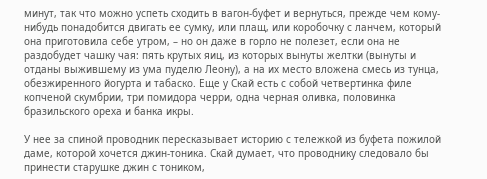минут, так что можно успеть сходить в вагон-буфет и вернуться, прежде чем кому-нибудь понадобится двигать ее сумку, или плащ, или коробочку с ланчем, который она приготовила себе утром, – но он даже в горло не полезет, если она не раздобудет чашку чая: пять крутых яиц, из которых вынуты желтки (вынуты и отданы выжившему из ума пуделю Леону), а на их место вложена смесь из тунца, обезжиренного йогурта и табаско. Еще у Скай есть с собой четвертинка филе копченой скумбрии, три помидора черри, одна черная оливка, половинка бразильского ореха и банка икры.

У нее за спиной проводник пересказывает историю с тележкой из буфета пожилой даме, которой хочется джин-тоника. Скай думает, что проводнику следовало бы принести старушке джин с тоником,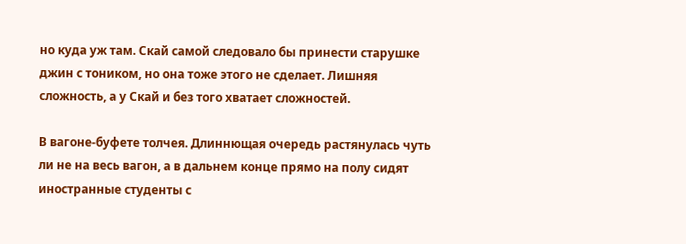но куда уж там. Скай самой следовало бы принести старушке джин с тоником, но она тоже этого не сделает. Лишняя сложность, а у Скай и без того хватает сложностей.

В вагоне-буфете толчея. Длиннющая очередь растянулась чуть ли не на весь вагон, а в дальнем конце прямо на полу сидят иностранные студенты с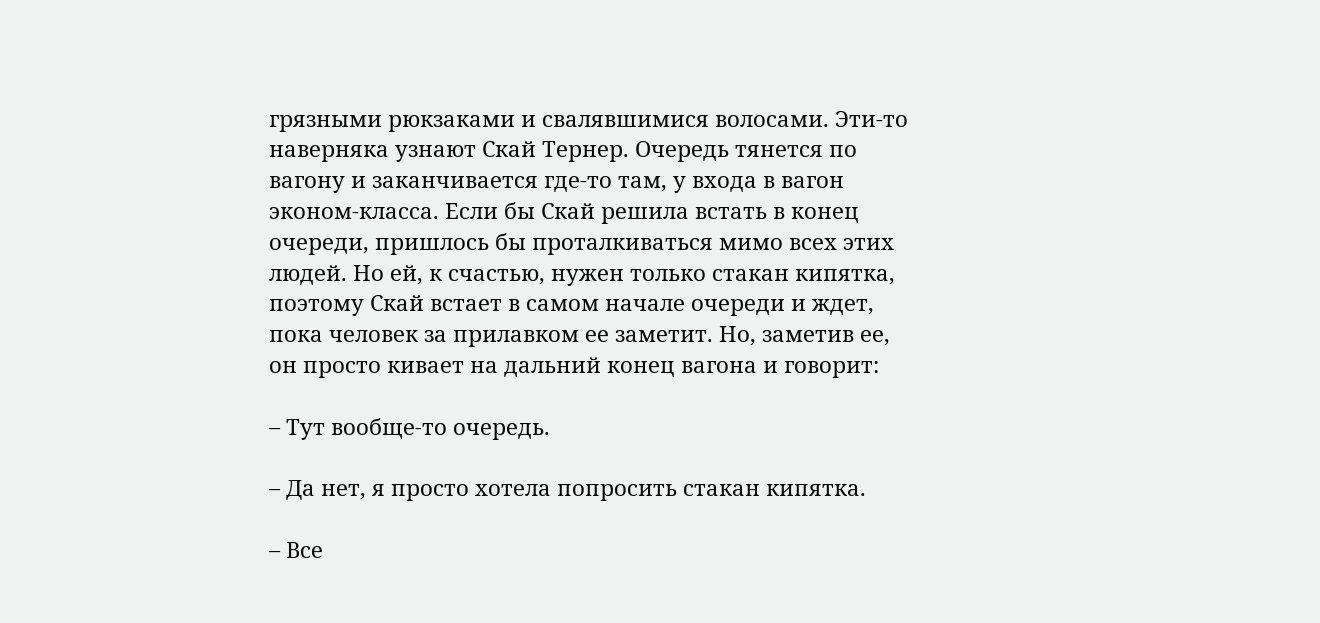грязными рюкзаками и свалявшимися волосами. Эти-то наверняка узнают Скай Тернер. Очередь тянется по вагону и заканчивается где-то там, у входа в вагон эконом-класса. Если бы Скай решила встать в конец очереди, пришлось бы проталкиваться мимо всех этих людей. Но ей, к счастью, нужен только стакан кипятка, поэтому Скай встает в самом начале очереди и ждет, пока человек за прилавком ее заметит. Но, заметив ее, он просто кивает на дальний конец вагона и говорит:

– Тут вообще-то очередь.

– Да нет, я просто хотела попросить стакан кипятка.

– Все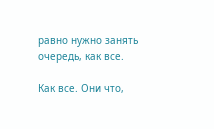равно нужно занять очередь, как все.

Как все. Они что,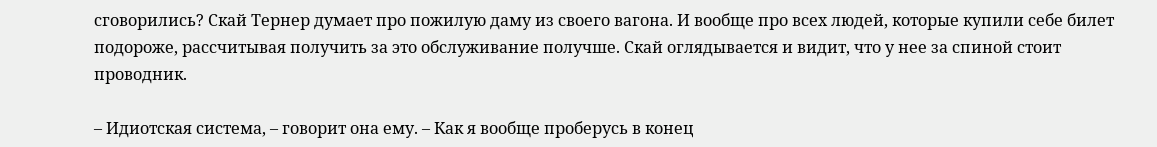сговорились? Скай Тернер думает про пожилую даму из своего вагона. И вообще про всех людей, которые купили себе билет подороже, рассчитывая получить за это обслуживание получше. Скай оглядывается и видит, что у нее за спиной стоит проводник.

– Идиотская система, – говорит она ему. – Как я вообще проберусь в конец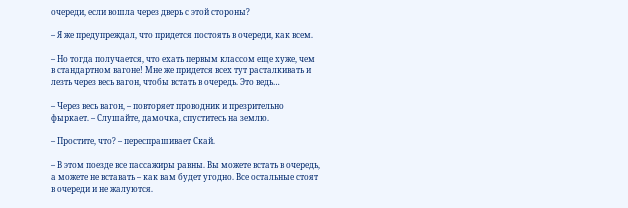очереди, если вошла через дверь с этой стороны?

– Я же предупреждал, что придется постоять в очереди, как всем.

– Но тогда получается, что ехать первым классом еще хуже, чем в стандартном вагоне! Мне же придется всех тут расталкивать и лезть через весь вагон, чтобы встать в очередь. Это ведь…

– Через весь вагон, – повторяет проводник и презрительно фыркает. – Слушайте, дамочка, спуститесь на землю.

– Простите, что? – переспрашивает Скай.

– В этом поезде все пассажиры равны. Вы можете встать в очередь, а можете не вставать – как вам будет угодно. Все остальные стоят в очереди и не жалуются.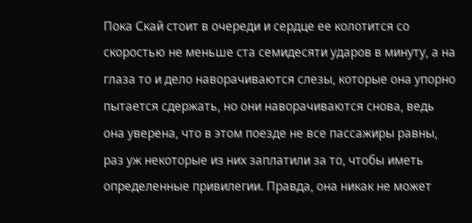Пока Скай стоит в очереди и сердце ее колотится со скоростью не меньше ста семидесяти ударов в минуту, а на глаза то и дело наворачиваются слезы, которые она упорно пытается сдержать, но они наворачиваются снова, ведь она уверена, что в этом поезде не все пассажиры равны, раз уж некоторые из них заплатили за то, чтобы иметь определенные привилегии. Правда, она никак не может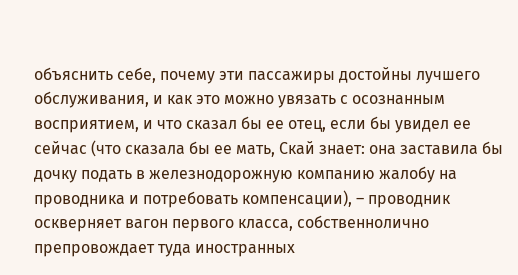объяснить себе, почему эти пассажиры достойны лучшего обслуживания, и как это можно увязать с осознанным восприятием, и что сказал бы ее отец, если бы увидел ее сейчас (что сказала бы ее мать, Скай знает: она заставила бы дочку подать в железнодорожную компанию жалобу на проводника и потребовать компенсации), – проводник оскверняет вагон первого класса, собственнолично препровождает туда иностранных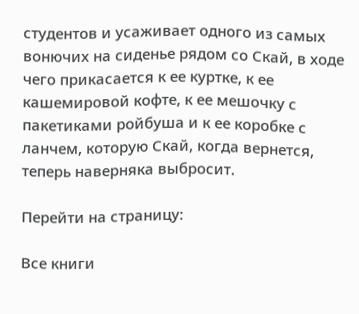студентов и усаживает одного из самых вонючих на сиденье рядом со Скай, в ходе чего прикасается к ее куртке, к ее кашемировой кофте, к ее мешочку с пакетиками ройбуша и к ее коробке с ланчем, которую Скай, когда вернется, теперь наверняка выбросит.

Перейти на страницу:

Все книги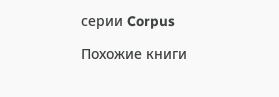серии Corpus

Похожие книги